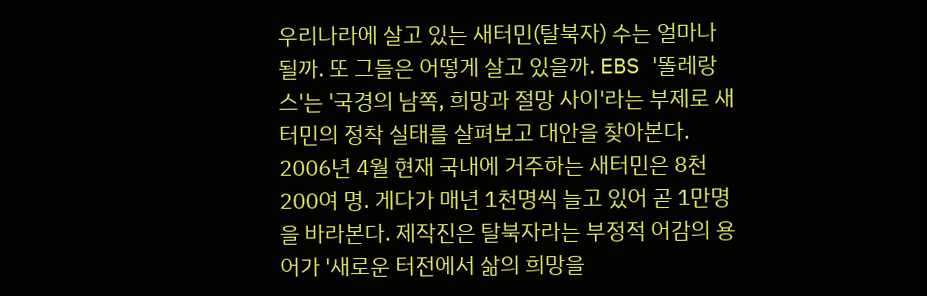우리나라에 살고 있는 새터민(탈북자) 수는 얼마나 될까. 또 그들은 어떻게 살고 있을까. EBS '똘레랑스'는 '국경의 남쪽, 희망과 절망 사이'라는 부제로 새터민의 정착 실태를 살펴보고 대안을 찾아본다. 2006년 4월 현재 국내에 거주하는 새터민은 8천200여 명. 게다가 매년 1천명씩 늘고 있어 곧 1만명을 바라본다. 제작진은 탈북자라는 부정적 어감의 용어가 '새로운 터전에서 삶의 희망을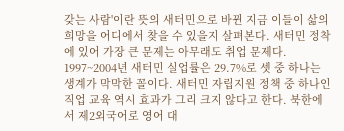갖는 사람'이란 뜻의 새터민으로 바뀐 지금 이들이 삶의 희망을 어디에서 찾을 수 있을지 살펴본다. 새터민 정착에 있어 가장 큰 문제는 아무래도 취업 문제다. 1997~2004년 새터민 실업률은 29.7%로 셋 중 하나는 생계가 막막한 꼴이다. 새터민 자립지원 정책 중 하나인 직업 교육 역시 효과가 그리 크지 않다고 한다. 북한에서 제2외국어로 영어 대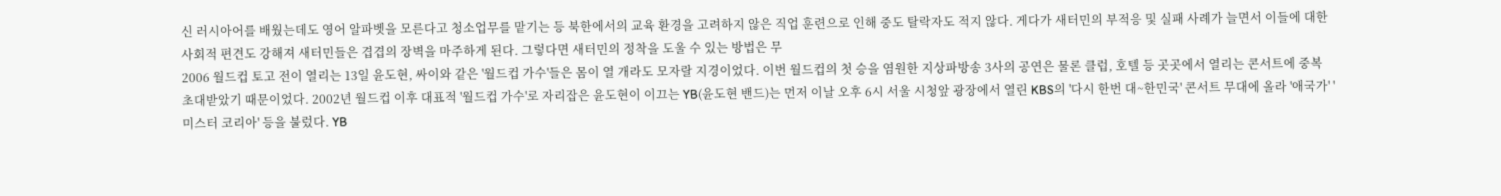신 러시아어를 배웠는데도 영어 알파벳을 모른다고 청소업무를 맡기는 등 북한에서의 교육 환경을 고려하지 않은 직업 훈련으로 인해 중도 탈락자도 적지 않다. 게다가 새터민의 부적응 및 실패 사례가 늘면서 이들에 대한 사회적 편견도 강해져 새터민들은 겹겹의 장벽을 마주하게 된다. 그렇다면 새터민의 정착을 도울 수 있는 방법은 무
2006 월드컵 토고 전이 열리는 13일 윤도현, 싸이와 같은 '월드컵 가수'들은 몸이 열 개라도 모자랄 지경이었다. 이번 월드컵의 첫 승을 염원한 지상파방송 3사의 공연은 물론 클럽, 호텔 등 곳곳에서 열리는 콘서트에 중복 초대받았기 때문이었다. 2002년 월드컵 이후 대표적 '월드컵 가수'로 자리잡은 윤도현이 이끄는 YB(윤도현 밴드)는 먼저 이날 오후 6시 서울 시청앞 광장에서 열린 KBS의 '다시 한번 대~한민국' 콘서트 무대에 올라 '애국가' '미스터 코리아' 등을 불렀다. YB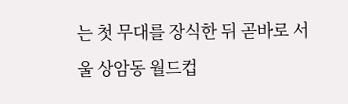는 첫 무대를 장식한 뒤 곧바로 서울 상암동 월드컵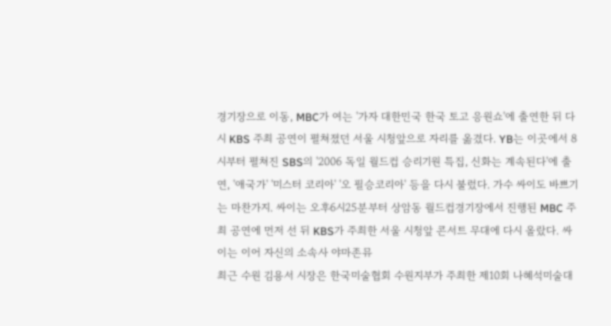경기장으로 이동, MBC가 여는 '가자 대한민국 한국 토고 응원쇼'에 출연한 뒤 다시 KBS 주최 공연이 펼쳐졌던 서울 시청앞으로 자리를 옮겼다. YB는 이곳에서 8시부터 펼쳐진 SBS의 '2006 독일 월드컵 승리기원 특집, 신화는 계속된다'에 출연, '애국가' '미스터 코리아' '오 필승코리아' 등을 다시 불렀다. 가수 싸이도 바쁘기는 마찬가지. 싸이는 오후6시25분부터 상암동 월드컵경기장에서 진행된 MBC 주최 공연에 먼저 선 뒤 KBS가 주최한 서울 시청앞 콘서트 무대에 다시 올랐다. 싸이는 이어 자신의 소속사 야마존뮤
최근 수원 김용서 시장은 한국미술협회 수원지부가 주최한 제10회 나혜석미술대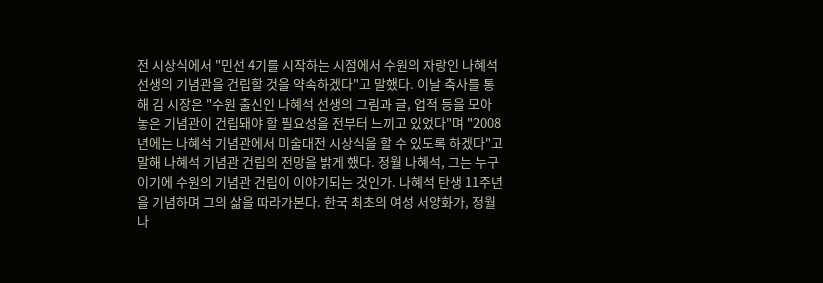전 시상식에서 "민선 4기를 시작하는 시점에서 수원의 자랑인 나혜석 선생의 기념관을 건립할 것을 약속하겠다"고 말했다. 이날 축사를 통해 김 시장은 "수원 출신인 나혜석 선생의 그림과 글, 업적 등을 모아 놓은 기념관이 건립돼야 할 필요성을 전부터 느끼고 있었다"며 "2008년에는 나혜석 기념관에서 미술대전 시상식을 할 수 있도록 하겠다"고 말해 나혜석 기념관 건립의 전망을 밝게 했다. 정월 나혜석, 그는 누구이기에 수원의 기념관 건립이 이야기되는 것인가. 나혜석 탄생 11주년을 기념하며 그의 삶을 따라가본다. 한국 최초의 여성 서양화가, 정월 나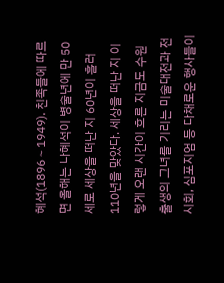혜석(1896∼1949). 친족들에 따르면 올해는 나혜석이 병술년에 만 50세로 세상을 떠난 지 60년이 흘러 110년을 맞았다. 세상을 떠난 지 이렇게 오랜 시간이 흐른 지금도 수원 출생의 그녀를 기리는 미술대전과 전시회, 심포지엄 등 다채로운 행사들이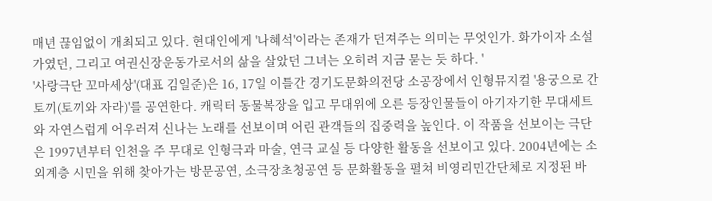매년 끊임없이 개최되고 있다. 현대인에게 '나혜석'이라는 존재가 던져주는 의미는 무엇인가. 화가이자 소설가였던, 그리고 여권신장운동가로서의 삶을 살았던 그녀는 오히려 지금 묻는 듯 하다. '
'사랑극단 꼬마세상'(대표 김일준)은 16, 17일 이틀간 경기도문화의전당 소공장에서 인형뮤지컬 '용궁으로 간 토끼(토끼와 자라)'를 공연한다. 캐릭터 동물복장을 입고 무대위에 오른 등장인물들이 아기자기한 무대세트와 자연스럽게 어우러져 신나는 노래를 선보이며 어린 관객들의 집중력을 높인다. 이 작품을 선보이는 극단은 1997년부터 인천을 주 무대로 인형극과 마술, 연극 교실 등 다양한 활동을 선보이고 있다. 2004년에는 소외계층 시민을 위해 찾아가는 방문공연, 소극장초청공연 등 문화활동을 펼쳐 비영리민간단체로 지정된 바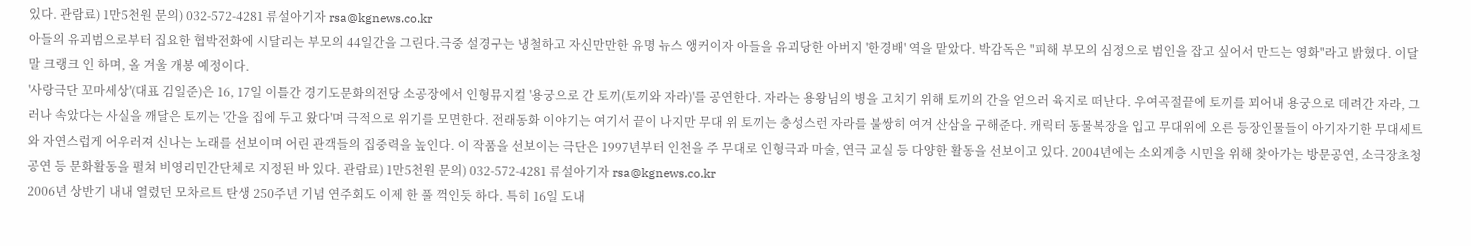있다. 관람료) 1만5천원 문의) 032-572-4281 류설아기자 rsa@kgnews.co.kr
아들의 유괴범으로부터 집요한 협박전화에 시달리는 부모의 44일간을 그린다.극중 설경구는 냉철하고 자신만만한 유명 뉴스 앵커이자 아들을 유괴당한 아버지 '한경배' 역을 맡았다. 박감독은 "피해 부모의 심정으로 범인을 잡고 싶어서 만드는 영화"라고 밝혔다. 이달 말 크랭크 인 하며, 올 겨울 개봉 예정이다.
'사랑극단 꼬마세상'(대표 김일준)은 16, 17일 이틀간 경기도문화의전당 소공장에서 인형뮤지컬 '용궁으로 간 토끼(토끼와 자라)'를 공연한다. 자라는 용왕님의 병을 고치기 위해 토끼의 간을 얻으러 육지로 떠난다. 우여곡절끝에 토끼를 꾀어내 용궁으로 데려간 자라, 그러나 속았다는 사실을 깨달은 토끼는 '간을 집에 두고 왔다'며 극적으로 위기를 모면한다. 전래동화 이야기는 여기서 끝이 나지만 무대 위 토끼는 충성스런 자라를 불쌍히 여겨 산삼을 구해준다. 캐릭터 동물복장을 입고 무대위에 오른 등장인물들이 아기자기한 무대세트와 자연스럽게 어우러져 신나는 노래를 선보이며 어린 관객들의 집중력을 높인다. 이 작품을 선보이는 극단은 1997년부터 인천을 주 무대로 인형극과 마술, 연극 교실 등 다양한 활동을 선보이고 있다. 2004년에는 소외계층 시민을 위해 찾아가는 방문공연, 소극장초청공연 등 문화활동을 펼쳐 비영리민간단체로 지정된 바 있다. 관람료) 1만5천원 문의) 032-572-4281 류설아기자 rsa@kgnews.co.kr
2006년 상반기 내내 열렸던 모차르트 탄생 250주년 기념 연주회도 이제 한 풀 꺽인듯 하다. 특히 16일 도내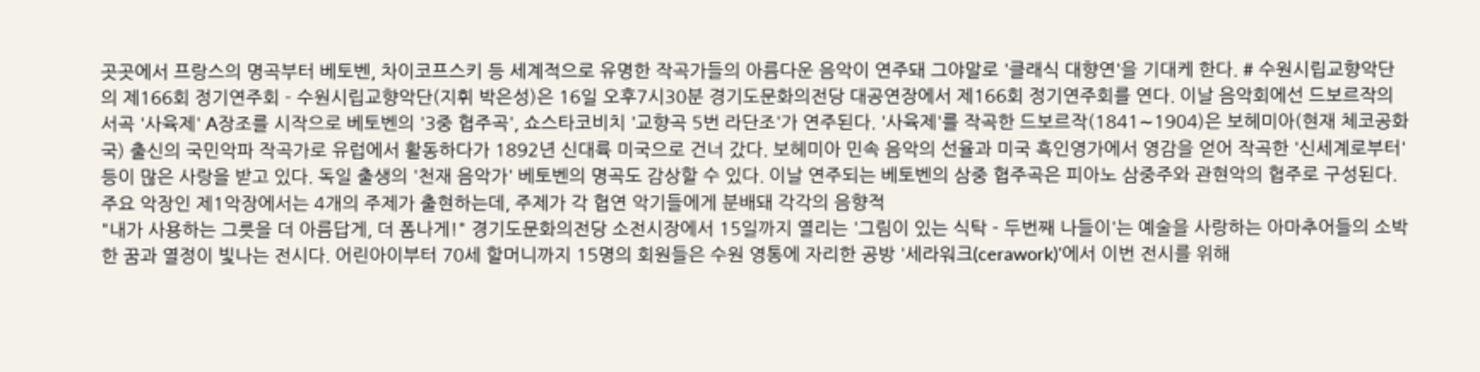곳곳에서 프랑스의 명곡부터 베토벤, 차이코프스키 등 세계적으로 유명한 작곡가들의 아름다운 음악이 연주돼 그야말로 '클래식 대향연'을 기대케 한다. # 수원시립교향악단의 제166회 정기연주회 - 수원시립교향악단(지휘 박은성)은 16일 오후7시30분 경기도문화의전당 대공연장에서 제166회 정기연주회를 연다. 이날 음악회에선 드보르작의 서곡 '사육제' A장조를 시작으로 베토벤의 '3중 협주곡', 쇼스타코비치 '교향곡 5번 라단조'가 연주된다. '사육제'를 작곡한 드보르작(1841∼1904)은 보헤미아(현재 체코공화국) 출신의 국민악파 작곡가로 유럽에서 활동하다가 1892년 신대륙 미국으로 건너 갔다. 보헤미아 민속 음악의 선율과 미국 흑인영가에서 영감을 얻어 작곡한 '신세계로부터' 등이 많은 사랑을 받고 있다. 독일 출생의 '천재 음악가' 베토벤의 명곡도 감상할 수 있다. 이날 연주되는 베토벤의 삼중 협주곡은 피아노 삼중주와 관현악의 협주로 구성된다. 주요 악장인 제1악장에서는 4개의 주제가 출현하는데, 주제가 각 협연 악기들에게 분배돼 각각의 음향적
"내가 사용하는 그릇을 더 아름답게, 더 폼나게!" 경기도문화의전당 소전시장에서 15일까지 열리는 '그림이 있는 식탁 - 두번째 나들이'는 예술을 사랑하는 아마추어들의 소박한 꿈과 열정이 빛나는 전시다. 어린아이부터 70세 할머니까지 15명의 회원들은 수원 영통에 자리한 공방 '세라워크(cerawork)'에서 이번 전시를 위해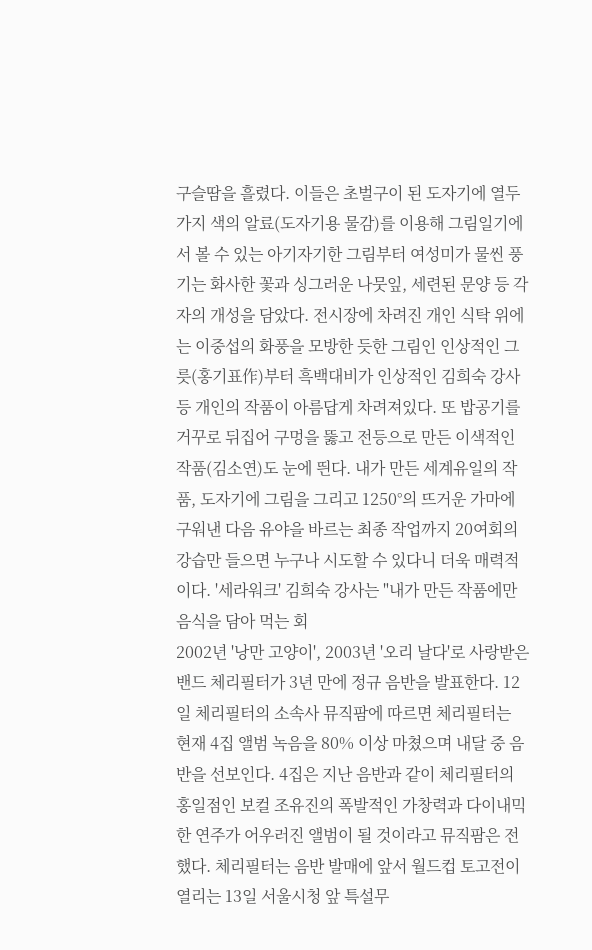구슬땀을 흘렸다. 이들은 초벌구이 된 도자기에 열두가지 색의 알료(도자기용 물감)를 이용해 그림일기에서 볼 수 있는 아기자기한 그림부터 여성미가 물씬 풍기는 화사한 꽃과 싱그러운 나뭇잎, 세련된 문양 등 각자의 개성을 담았다. 전시장에 차려진 개인 식탁 위에는 이중섭의 화풍을 모방한 듯한 그림인 인상적인 그릇(홍기표作)부터 흑백대비가 인상적인 김희숙 강사 등 개인의 작품이 아름답게 차려져있다. 또 밥공기를 거꾸로 뒤집어 구멍을 뚫고 전등으로 만든 이색적인 작품(김소연)도 눈에 띈다. 내가 만든 세계유일의 작품, 도자기에 그림을 그리고 1250°의 뜨거운 가마에 구워낸 다음 유야을 바르는 최종 작업까지 20여회의 강습만 들으면 누구나 시도할 수 있다니 더욱 매력적이다. '세라워크' 김희숙 강사는 "내가 만든 작품에만 음식을 담아 먹는 회
2002년 '낭만 고양이', 2003년 '오리 날다'로 사랑받은 밴드 체리필터가 3년 만에 정규 음반을 발표한다. 12일 체리필터의 소속사 뮤직팜에 따르면 체리필터는 현재 4집 앨범 녹음을 80% 이상 마쳤으며 내달 중 음반을 선보인다. 4집은 지난 음반과 같이 체리필터의 홍일점인 보컬 조유진의 폭발적인 가창력과 다이내믹한 연주가 어우러진 앨범이 될 것이라고 뮤직팜은 전했다. 체리필터는 음반 발매에 앞서 월드컵 토고전이 열리는 13일 서울시청 앞 특설무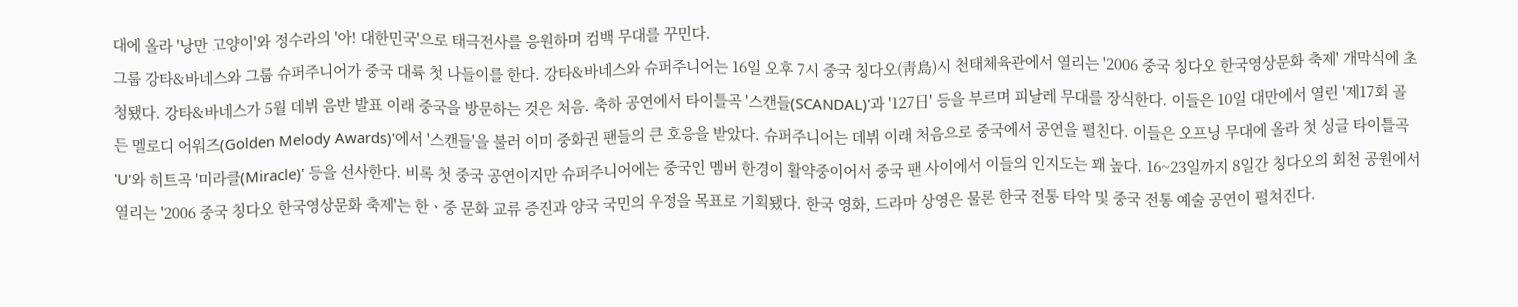대에 올라 '낭만 고양이'와 정수라의 '아! 대한민국'으로 태극전사를 응원하며 컴백 무대를 꾸민다.
그룹 강타&바네스와 그룹 슈퍼주니어가 중국 대륙 첫 나들이를 한다. 강타&바네스와 슈퍼주니어는 16일 오후 7시 중국 칭다오(靑島)시 천태체육관에서 열리는 '2006 중국 칭다오 한국영상문화 축제' 개막식에 초청됐다. 강타&바네스가 5월 데뷔 음반 발표 이래 중국을 방문하는 것은 처음. 축하 공연에서 타이틀곡 '스캔들(SCANDAL)'과 '127日' 등을 부르며 피날레 무대를 장식한다. 이들은 10일 대만에서 열린 '제17회 골든 멜로디 어워즈(Golden Melody Awards)'에서 '스캔들'을 불러 이미 중화권 팬들의 큰 호응을 받았다. 슈퍼주니어는 데뷔 이래 처음으로 중국에서 공연을 펼친다. 이들은 오프닝 무대에 올라 첫 싱글 타이틀곡 'U'와 히트곡 '미라클(Miracle)' 등을 선사한다. 비록 첫 중국 공연이지만 슈퍼주니어에는 중국인 멤버 한경이 활약중이어서 중국 팬 사이에서 이들의 인지도는 꽤 높다. 16~23일까지 8일간 칭다오의 회천 공원에서 열리는 '2006 중국 칭다오 한국영상문화 축제'는 한ㆍ중 문화 교류 증진과 양국 국민의 우정을 목표로 기획됐다. 한국 영화, 드라마 상영은 물론 한국 전통 타악 및 중국 전통 예술 공연이 펼쳐진다.